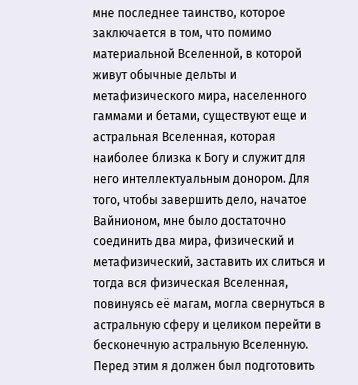мне последнее таинство, которое заключается в том, что помимо материальной Вселенной, в которой живут обычные дельты и метафизического мира, населенного гаммами и бетами, существуют еще и астральная Вселенная, которая наиболее близка к Богу и служит для него интеллектуальным донором. Для того, чтобы завершить дело, начатое Вайнионом, мне было достаточно соединить два мира, физический и метафизический, заставить их слиться и тогда вся физическая Вселенная, повинуясь её магам, могла свернуться в астральную сферу и целиком перейти в бесконечную астральную Вселенную. Перед этим я должен был подготовить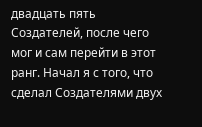двадцать пять Создателей, после чего мог и сам перейти в этот ранг. Начал я с того, что сделал Создателями двух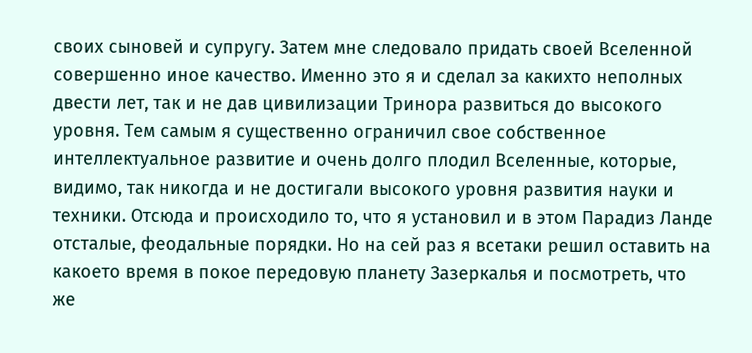своих сыновей и супругу. Затем мне следовало придать своей Вселенной совершенно иное качество. Именно это я и сделал за какихто неполных двести лет, так и не дав цивилизации Тринора развиться до высокого уровня. Тем самым я существенно ограничил свое собственное интеллектуальное развитие и очень долго плодил Вселенные, которые, видимо, так никогда и не достигали высокого уровня развития науки и техники. Отсюда и происходило то, что я установил и в этом Парадиз Ланде отсталые, феодальные порядки. Но на сей раз я всетаки решил оставить на какоето время в покое передовую планету Зазеркалья и посмотреть, что же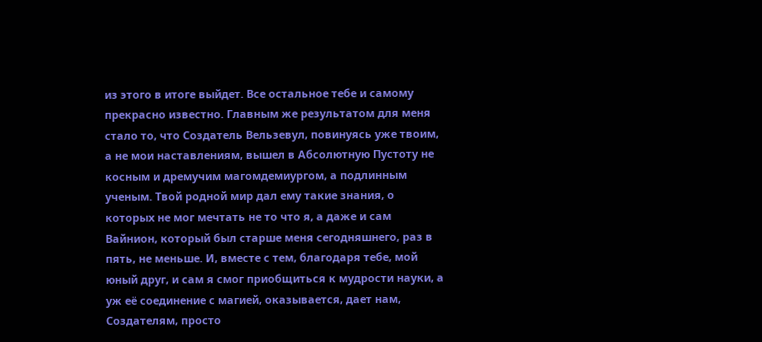из этого в итоге выйдет. Все остальное тебе и самому прекрасно известно. Главным же результатом для меня стало то, что Создатель Вельзевул, повинуясь уже твоим, а не мои наставлениям, вышел в Абсолютную Пустоту не косным и дремучим магомдемиургом, а подлинным ученым. Твой родной мир дал ему такие знания, о которых не мог мечтать не то что я, а даже и сам Вайнион, который был старше меня сегодняшнего, раз в пять, не меньше. И, вместе с тем, благодаря тебе, мой юный друг, и сам я смог приобщиться к мудрости науки, а уж её соединение с магией, оказывается, дает нам, Создателям, просто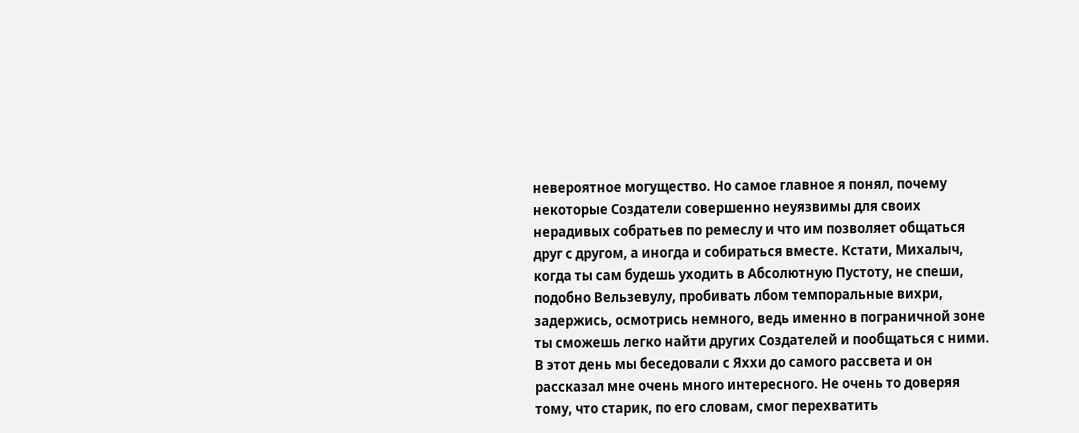невероятное могущество. Но самое главное я понял, почему некоторые Создатели совершенно неуязвимы для своих нерадивых собратьев по ремеслу и что им позволяет общаться друг с другом, а иногда и собираться вместе. Кстати, Михалыч, когда ты сам будешь уходить в Абсолютную Пустоту, не спеши, подобно Вельзевулу, пробивать лбом темпоральные вихри, задержись, осмотрись немного, ведь именно в пограничной зоне ты сможешь легко найти других Создателей и пообщаться с ними.
В этот день мы беседовали с Яххи до самого рассвета и он рассказал мне очень много интересного. Не очень то доверяя тому, что старик, по его словам, смог перехватить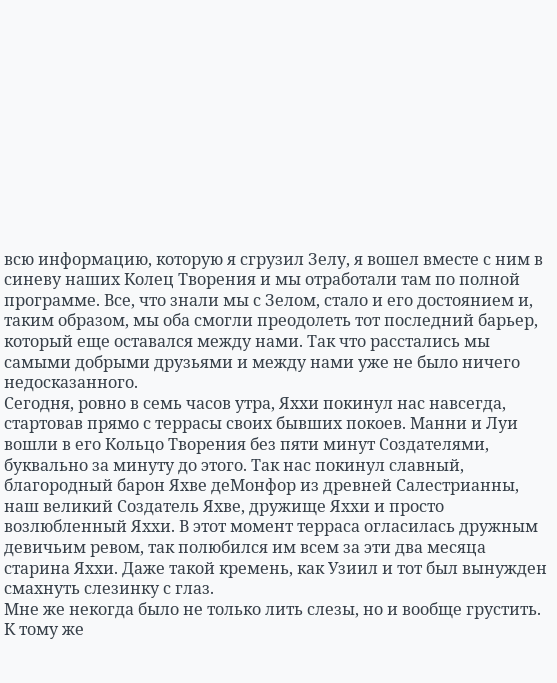всю информацию, которую я сгрузил Зелу, я вошел вместе с ним в синеву наших Колец Творения и мы отработали там по полной программе. Все, что знали мы с Зелом, стало и его достоянием и, таким образом, мы оба смогли преодолеть тот последний барьер, который еще оставался между нами. Так что расстались мы самыми добрыми друзьями и между нами уже не было ничего недосказанного.
Сегодня, ровно в семь часов утра, Яххи покинул нас навсегда, стартовав прямо с террасы своих бывших покоев. Манни и Луи вошли в его Кольцо Творения без пяти минут Создателями, буквально за минуту до этого. Так нас покинул славный, благородный барон Яхве деМонфор из древней Салестрианны, наш великий Создатель Яхве, дружище Яххи и просто возлюбленный Яххи. В этот момент терраса огласилась дружным девичьим ревом, так полюбился им всем за эти два месяца старина Яххи. Даже такой кремень, как Узиил и тот был вынужден смахнуть слезинку с глаз.
Мне же некогда было не только лить слезы, но и вообще грустить. К тому же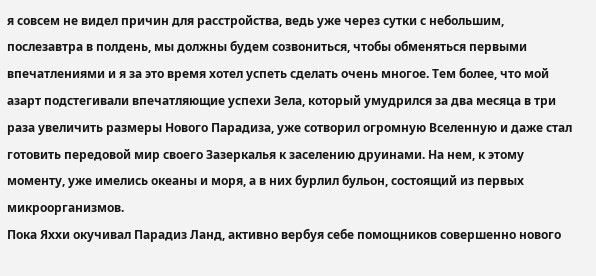я совсем не видел причин для расстройства, ведь уже через сутки с небольшим, послезавтра в полдень, мы должны будем созвониться, чтобы обменяться первыми впечатлениями и я за это время хотел успеть сделать очень многое. Тем более, что мой азарт подстегивали впечатляющие успехи Зела, который умудрился за два месяца в три раза увеличить размеры Нового Парадиза, уже сотворил огромную Вселенную и даже стал готовить передовой мир своего Зазеркалья к заселению друинами. На нем, к этому моменту, уже имелись океаны и моря, а в них бурлил бульон, состоящий из первых микроорганизмов.
Пока Яххи окучивал Парадиз Ланд, активно вербуя себе помощников совершенно нового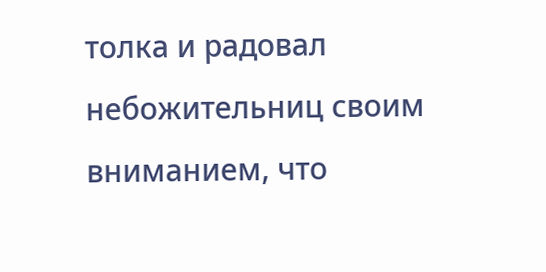толка и радовал небожительниц своим вниманием, что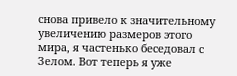снова привело к значительному увеличению размеров этого мира, я частенько беседовал с Зелом. Вот теперь я уже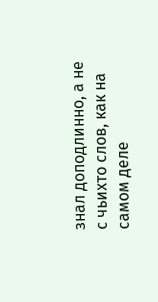знал доподлинно, а не с чьихто слов, как на самом деле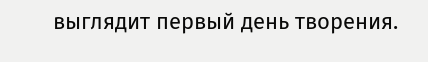выглядит первый день творения.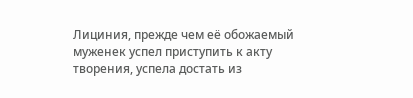Лициния, прежде чем её обожаемый муженек успел приступить к акту творения, успела достать из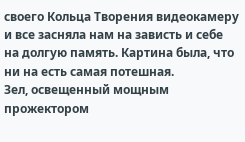своего Кольца Творения видеокамеру и все засняла нам на зависть и себе на долгую память. Картина была, что ни на есть самая потешная.
Зел, освещенный мощным прожектором